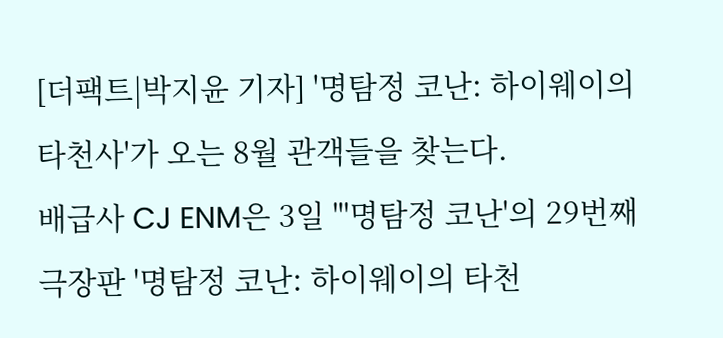[더팩트|박지윤 기자] '명탐정 코난: 하이웨이의 타천사'가 오는 8월 관객들을 찾는다.
배급사 CJ ENM은 3일 "'명탐정 코난'의 29번째 극장판 '명탐정 코난: 하이웨이의 타천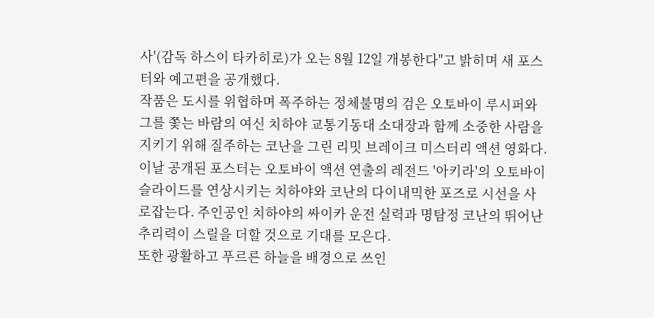사'(감독 하스이 타카히로)가 오는 8월 12일 개봉한다"고 밝히며 새 포스터와 예고편을 공개했다.
작품은 도시를 위협하며 폭주하는 정체불명의 검은 오토바이 루시퍼와 그를 쫓는 바람의 여신 치하야 교통기동대 소대장과 함께 소중한 사람을 지키기 위해 질주하는 코난을 그린 리밋 브레이크 미스터리 액션 영화다.
이날 공개된 포스터는 오토바이 액션 연출의 레전드 '아키라'의 오토바이 슬라이드를 연상시키는 치하야와 코난의 다이내믹한 포즈로 시선을 사로잡는다. 주인공인 치하야의 싸이카 운전 실력과 명탐정 코난의 뛰어난 추리력이 스릴을 더할 것으로 기대를 모은다.
또한 광활하고 푸르른 하늘을 배경으로 쓰인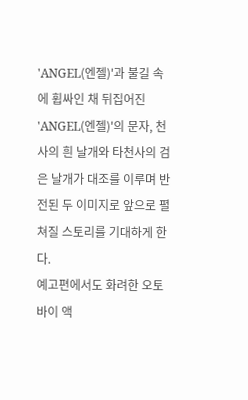'ANGEL(엔젤)'과 불길 속에 휩싸인 채 뒤집어진 'ANGEL(엔젤)'의 문자, 천사의 흰 날개와 타천사의 검은 날개가 대조를 이루며 반전된 두 이미지로 앞으로 펼쳐질 스토리를 기대하게 한다.
예고편에서도 화려한 오토바이 액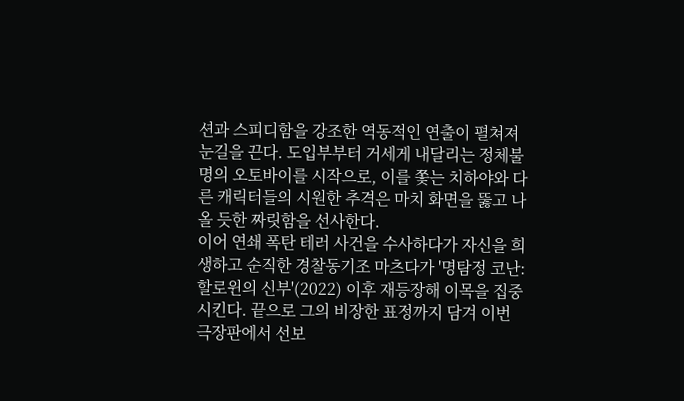션과 스피디함을 강조한 역동적인 연출이 펼쳐져 눈길을 끈다. 도입부부터 거세게 내달리는 정체불명의 오토바이를 시작으로, 이를 쫓는 치하야와 다른 캐릭터들의 시원한 추격은 마치 화면을 뚫고 나올 듯한 짜릿함을 선사한다.
이어 연쇄 폭탄 테러 사건을 수사하다가 자신을 희생하고 순직한 경찰동기조 마츠다가 '명탐정 코난: 할로윈의 신부'(2022) 이후 재등장해 이목을 집중시킨다. 끝으로 그의 비장한 표정까지 담겨 이번 극장판에서 선보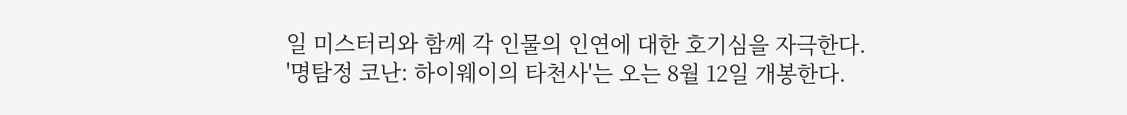일 미스터리와 함께 각 인물의 인연에 대한 호기심을 자극한다.
'명탐정 코난: 하이웨이의 타천사'는 오는 8월 12일 개봉한다.